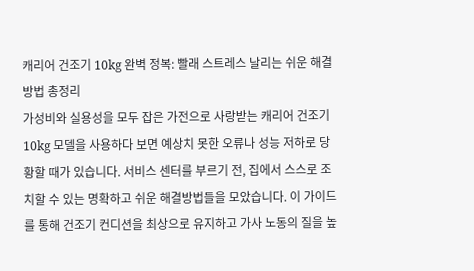캐리어 건조기 10kg 완벽 정복: 빨래 스트레스 날리는 쉬운 해결방법 총정리
가성비와 실용성을 모두 잡은 가전으로 사랑받는 캐리어 건조기 10kg 모델을 사용하다 보면 예상치 못한 오류나 성능 저하로 당황할 때가 있습니다. 서비스 센터를 부르기 전, 집에서 스스로 조치할 수 있는 명확하고 쉬운 해결방법들을 모았습니다. 이 가이드를 통해 건조기 컨디션을 최상으로 유지하고 가사 노동의 질을 높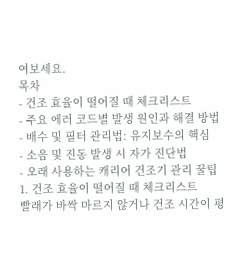여보세요.
목차
- 건조 효율이 떨어질 때 체크리스트
- 주요 에러 코드별 발생 원인과 해결 방법
- 배수 및 필터 관리법: 유지보수의 핵심
- 소음 및 진동 발생 시 자가 진단법
- 오래 사용하는 캐리어 건조기 관리 꿀팁
1. 건조 효율이 떨어질 때 체크리스트
빨래가 바싹 마르지 않거나 건조 시간이 평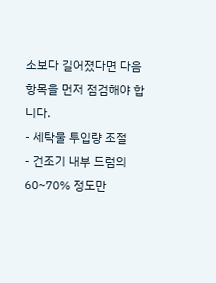소보다 길어졌다면 다음 항목을 먼저 점검해야 합니다.
- 세탁물 투입량 조절
- 건조기 내부 드럼의 60~70% 정도만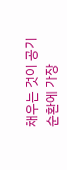채우는 것이 공기 순환에 가장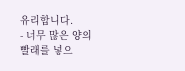유리합니다.
- 너무 많은 양의 빨래를 넣으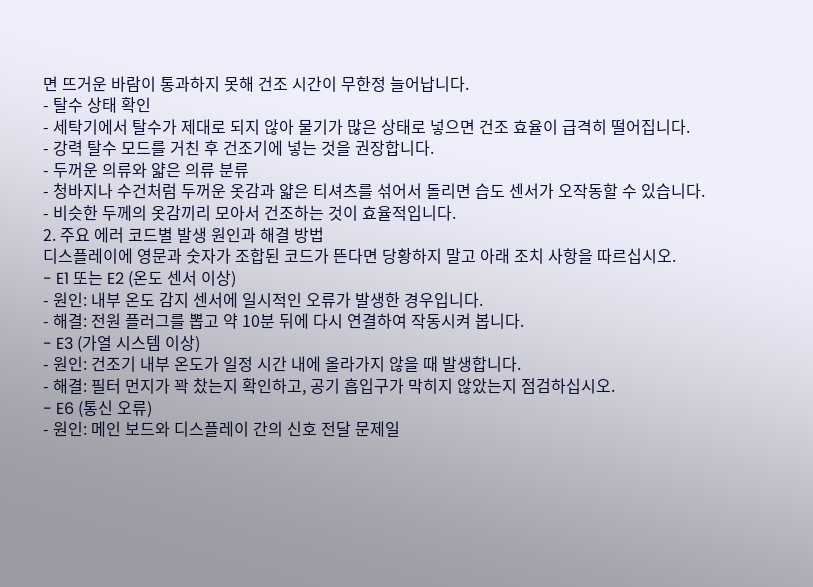면 뜨거운 바람이 통과하지 못해 건조 시간이 무한정 늘어납니다.
- 탈수 상태 확인
- 세탁기에서 탈수가 제대로 되지 않아 물기가 많은 상태로 넣으면 건조 효율이 급격히 떨어집니다.
- 강력 탈수 모드를 거친 후 건조기에 넣는 것을 권장합니다.
- 두꺼운 의류와 얇은 의류 분류
- 청바지나 수건처럼 두꺼운 옷감과 얇은 티셔츠를 섞어서 돌리면 습도 센서가 오작동할 수 있습니다.
- 비슷한 두께의 옷감끼리 모아서 건조하는 것이 효율적입니다.
2. 주요 에러 코드별 발생 원인과 해결 방법
디스플레이에 영문과 숫자가 조합된 코드가 뜬다면 당황하지 말고 아래 조치 사항을 따르십시오.
- E1 또는 E2 (온도 센서 이상)
- 원인: 내부 온도 감지 센서에 일시적인 오류가 발생한 경우입니다.
- 해결: 전원 플러그를 뽑고 약 10분 뒤에 다시 연결하여 작동시켜 봅니다.
- E3 (가열 시스템 이상)
- 원인: 건조기 내부 온도가 일정 시간 내에 올라가지 않을 때 발생합니다.
- 해결: 필터 먼지가 꽉 찼는지 확인하고, 공기 흡입구가 막히지 않았는지 점검하십시오.
- E6 (통신 오류)
- 원인: 메인 보드와 디스플레이 간의 신호 전달 문제일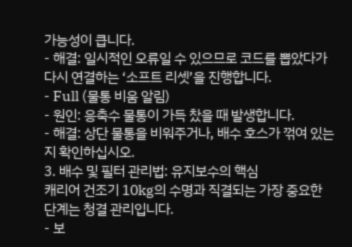가능성이 큽니다.
- 해결: 일시적인 오류일 수 있으므로 코드를 뽑았다가 다시 연결하는 ‘소프트 리셋’을 진행합니다.
- Full (물통 비움 알림)
- 원인: 응축수 물통이 가득 찼을 때 발생합니다.
- 해결: 상단 물통을 비워주거나, 배수 호스가 꺾여 있는지 확인하십시오.
3. 배수 및 필터 관리법: 유지보수의 핵심
캐리어 건조기 10kg의 수명과 직결되는 가장 중요한 단계는 청결 관리입니다.
- 보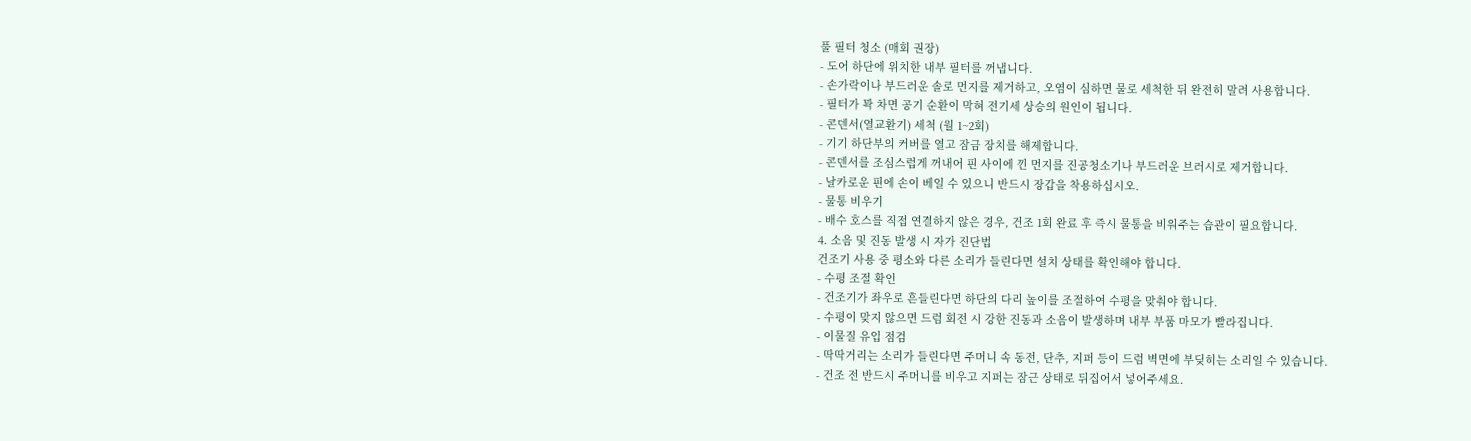풀 필터 청소 (매회 권장)
- 도어 하단에 위치한 내부 필터를 꺼냅니다.
- 손가락이나 부드러운 솔로 먼지를 제거하고, 오염이 심하면 물로 세척한 뒤 완전히 말려 사용합니다.
- 필터가 꽉 차면 공기 순환이 막혀 전기세 상승의 원인이 됩니다.
- 콘덴서(열교환기) 세척 (월 1~2회)
- 기기 하단부의 커버를 열고 잠금 장치를 해제합니다.
- 콘덴서를 조심스럽게 꺼내어 핀 사이에 낀 먼지를 진공청소기나 부드러운 브러시로 제거합니다.
- 날카로운 핀에 손이 베일 수 있으니 반드시 장갑을 착용하십시오.
- 물통 비우기
- 배수 호스를 직접 연결하지 않은 경우, 건조 1회 완료 후 즉시 물통을 비워주는 습관이 필요합니다.
4. 소음 및 진동 발생 시 자가 진단법
건조기 사용 중 평소와 다른 소리가 들린다면 설치 상태를 확인해야 합니다.
- 수평 조절 확인
- 건조기가 좌우로 흔들린다면 하단의 다리 높이를 조절하여 수평을 맞춰야 합니다.
- 수평이 맞지 않으면 드럼 회전 시 강한 진동과 소음이 발생하며 내부 부품 마모가 빨라집니다.
- 이물질 유입 점검
- 딱딱거리는 소리가 들린다면 주머니 속 동전, 단추, 지퍼 등이 드럼 벽면에 부딪히는 소리일 수 있습니다.
- 건조 전 반드시 주머니를 비우고 지퍼는 잠근 상태로 뒤집어서 넣어주세요.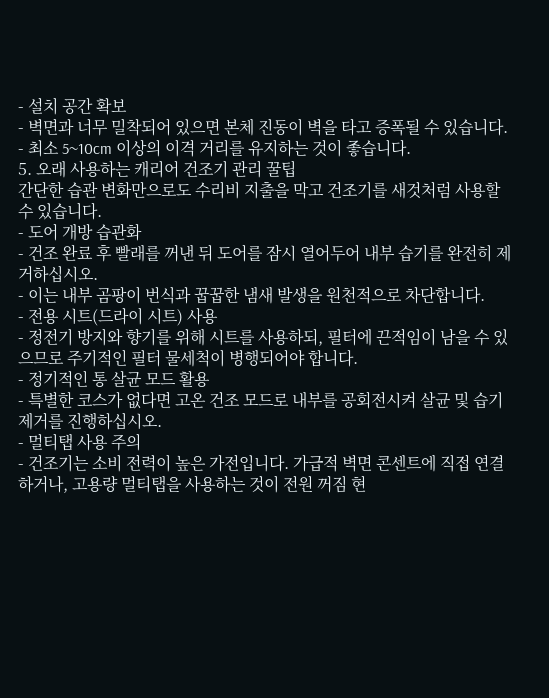- 설치 공간 확보
- 벽면과 너무 밀착되어 있으면 본체 진동이 벽을 타고 증폭될 수 있습니다.
- 최소 5~10cm 이상의 이격 거리를 유지하는 것이 좋습니다.
5. 오래 사용하는 캐리어 건조기 관리 꿀팁
간단한 습관 변화만으로도 수리비 지출을 막고 건조기를 새것처럼 사용할 수 있습니다.
- 도어 개방 습관화
- 건조 완료 후 빨래를 꺼낸 뒤 도어를 잠시 열어두어 내부 습기를 완전히 제거하십시오.
- 이는 내부 곰팡이 번식과 꿉꿉한 냄새 발생을 원천적으로 차단합니다.
- 전용 시트(드라이 시트) 사용
- 정전기 방지와 향기를 위해 시트를 사용하되, 필터에 끈적임이 남을 수 있으므로 주기적인 필터 물세척이 병행되어야 합니다.
- 정기적인 통 살균 모드 활용
- 특별한 코스가 없다면 고온 건조 모드로 내부를 공회전시켜 살균 및 습기 제거를 진행하십시오.
- 멀티탭 사용 주의
- 건조기는 소비 전력이 높은 가전입니다. 가급적 벽면 콘센트에 직접 연결하거나, 고용량 멀티탭을 사용하는 것이 전원 꺼짐 현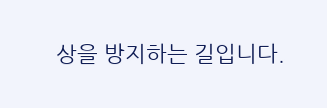상을 방지하는 길입니다.